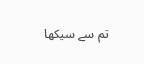تم سے سیکھا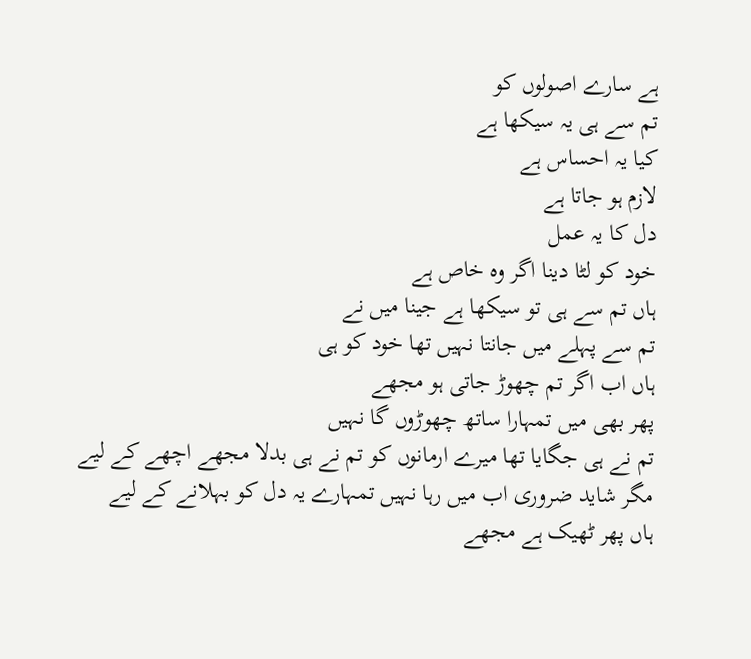ہے سارے اصولوں کو
تم سے ہی یہ سیکھا ہے
کیا یہ احساس ہے
لازم ہو جاتا ہے
دل کا یہ عمل
خود کو لٹا دینا اگر وہ خاص ہے
ہاں تم سے ہی تو سیکھا ہے جینا میں نے
تم سے پہلے میں جانتا نہیں تھا خود کو ہی
ہاں اب اگر تم چھوڑ جاتی ہو مجھے
پھر بھی میں تمہارا ساتھ چھوڑوں گا نہیں
تم نے ہی جگایا تھا میرے ارمانوں کو تم نے ہی بدلا مجھے اچھے کے لیے
مگر شاید ضروری اب میں رہا نہیں تمہارے یہ دل کو بہلانے کے لیے
ہاں پھر ٹھیک ہے مجھے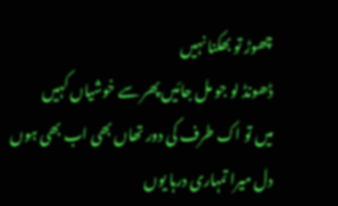چھوڑ تو بھکنا نہیں
ڈھونڈ لو جو مل جائیں پھر سے خوشیاں کہیں
میں تو اک طرف کی دور تھاں بھی اب بھی ہوں
دل میرا تمہاری درہا یوں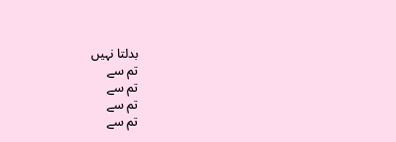بدلتا نہیں
تم سے
تم سے
تم سے
تم سے